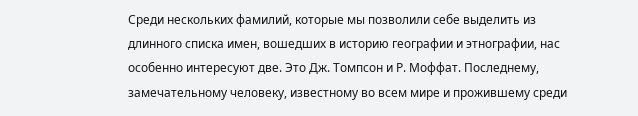Среди нескольких фамилий, которые мы позволили себе выделить из длинного списка имен, вошедших в историю географии и этнографии, нас особенно интересуют две. Это Дж. Томпсон и Р. Моффат. Последнему, замечательному человеку, известному во всем мире и прожившему среди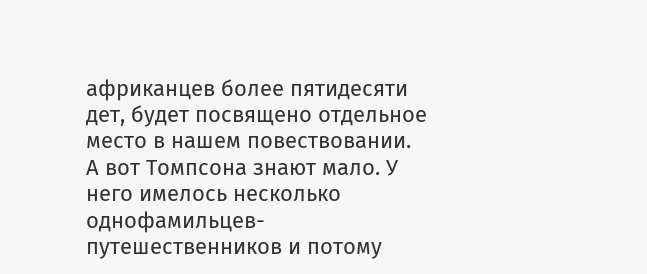африканцев более пятидесяти дет, будет посвящено отдельное место в нашем повествовании.
А вот Томпсона знают мало. У него имелось несколько однофамильцев-путешественников и потому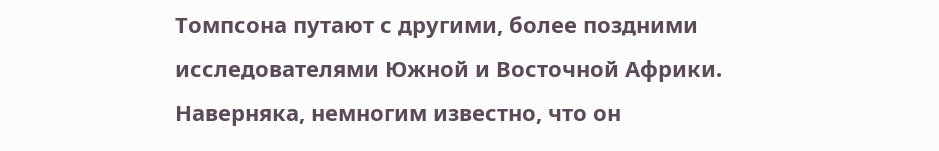Томпсона путают с другими, более поздними исследователями Южной и Восточной Африки. Наверняка, немногим известно, что он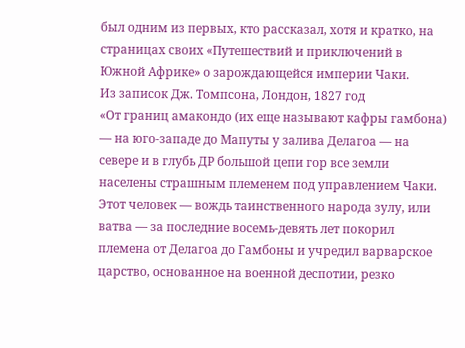был одним из первых, кто рассказал, хотя и кратко, на страницах своих «Путешествий и приключений в Южной Африке» о зарождающейся империи Чаки.
Из записок Дж. Томпсона, Лондон, 1827 год
«От границ амакондо (их еще называют кафры гамбона) — на юго-западе до Мапуты у залива Делагоа — на севере и в глубь ДР большой цепи гор все земли населены страшным племенем под управлением Чаки. Этот человек — вождь таинственного народа зулу, или ватва — за последние восемь-девять лет покорил племена от Делагоа до Гамбоны и учредил варварское царство, основанное на военной деспотии, резко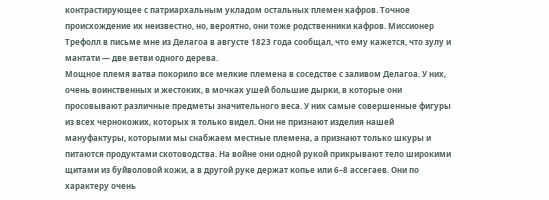контрастирующее с патриархальным укладом остальных племен кафров. Точное происхождение их неизвестно, но, вероятно, они тоже родственники кафров. Миссионер Трефолл в письме мне из Делагоа в августе 1823 года сообщал, что ему кажется, что зулу и мантати — две ветви одного дерева.
Мощное племя ватва покорило все мелкие племена в соседстве с заливом Делагоа. У них, очень воинственных и жестоких, в мочках ушей большие дырки, в которые они просовывают различные предметы значительного веса. У них самые совершенные фигуры из всех чернокожих, которых я только видел. Они не признают изделия нашей мануфактуры, которыми мы снабжаем местные племена, а признают только шкуры и питаются продуктами скотоводства. На войне они одной рукой прикрывают тело широкими щитами из буйволовой кожи, а в другой руке держат копье или 6–8 ассегаев. Они по характеру очень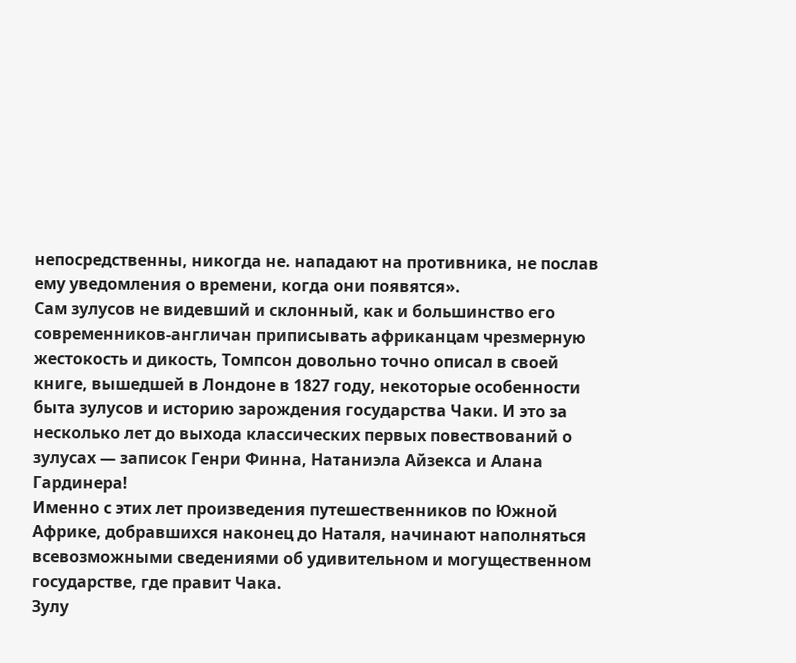непосредственны, никогда не. нападают на противника, не послав ему уведомления о времени, когда они появятся».
Сам зулусов не видевший и склонный, как и большинство его современников-англичан приписывать африканцам чрезмерную жестокость и дикость, Томпсон довольно точно описал в своей книге, вышедшей в Лондоне в 1827 году, некоторые особенности быта зулусов и историю зарождения государства Чаки. И это за несколько лет до выхода классических первых повествований о зулусах — записок Генри Финна, Натаниэла Айзекса и Алана Гардинера!
Именно с этих лет произведения путешественников по Южной Африке, добравшихся наконец до Наталя, начинают наполняться всевозможными сведениями об удивительном и могущественном государстве, где правит Чака.
Зулу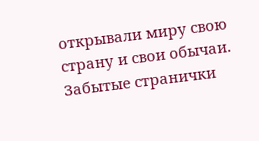открывали миру свою страну и свои обычаи.
Забытые странички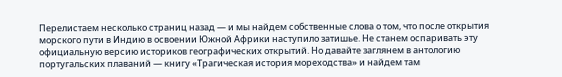Перелистаем несколько страниц назад — и мы найдем собственные слова о том, что после открытия морского пути в Индию в освоении Южной Африки наступило затишье. Не станем оспаривать эту официальную версию историков географических открытий. Но давайте заглянем в антологию португальских плаваний — книгу «Трагическая история мореходства» и найдем там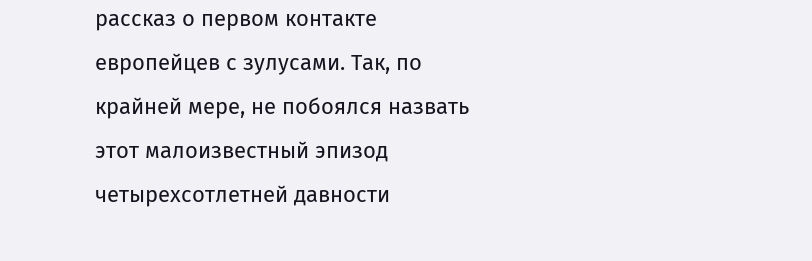рассказ о первом контакте европейцев с зулусами. Так, по крайней мере, не побоялся назвать этот малоизвестный эпизод четырехсотлетней давности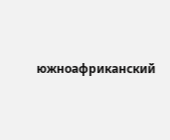южноафриканский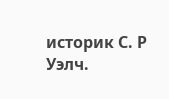историк С. Р Уэлч.